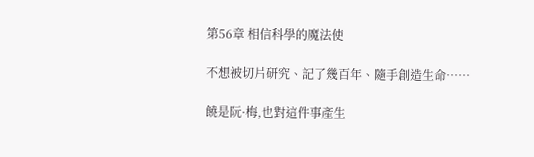第56章 相信科學的魔法使

不想被切片研究、記了幾百年、隨手創造生命……

饒是阮·梅,也對這件事產生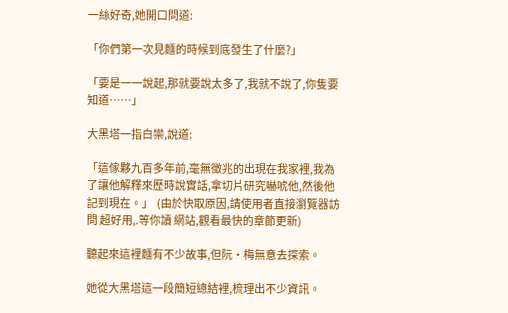一絲好奇,她開口問道:

「你們第一次見麵的時候到底發生了什麼?」

「要是一一說起,那就要說太多了,我就不說了,你隻要知道……」

大黑塔一指白欒,說道:

「這傢夥九百多年前,毫無徵兆的出現在我家裡,我為了讓他解釋來歷時說實話,拿切片研究嚇唬他,然後他記到現在。」  (由於快取原因,請使用者直接瀏覽器訪問 超好用,.等你讀 網站,觀看最快的章節更新)

聽起來這裡麵有不少故事,但阮·梅無意去探索。

她從大黑塔這一段簡短總結裡,梳理出不少資訊。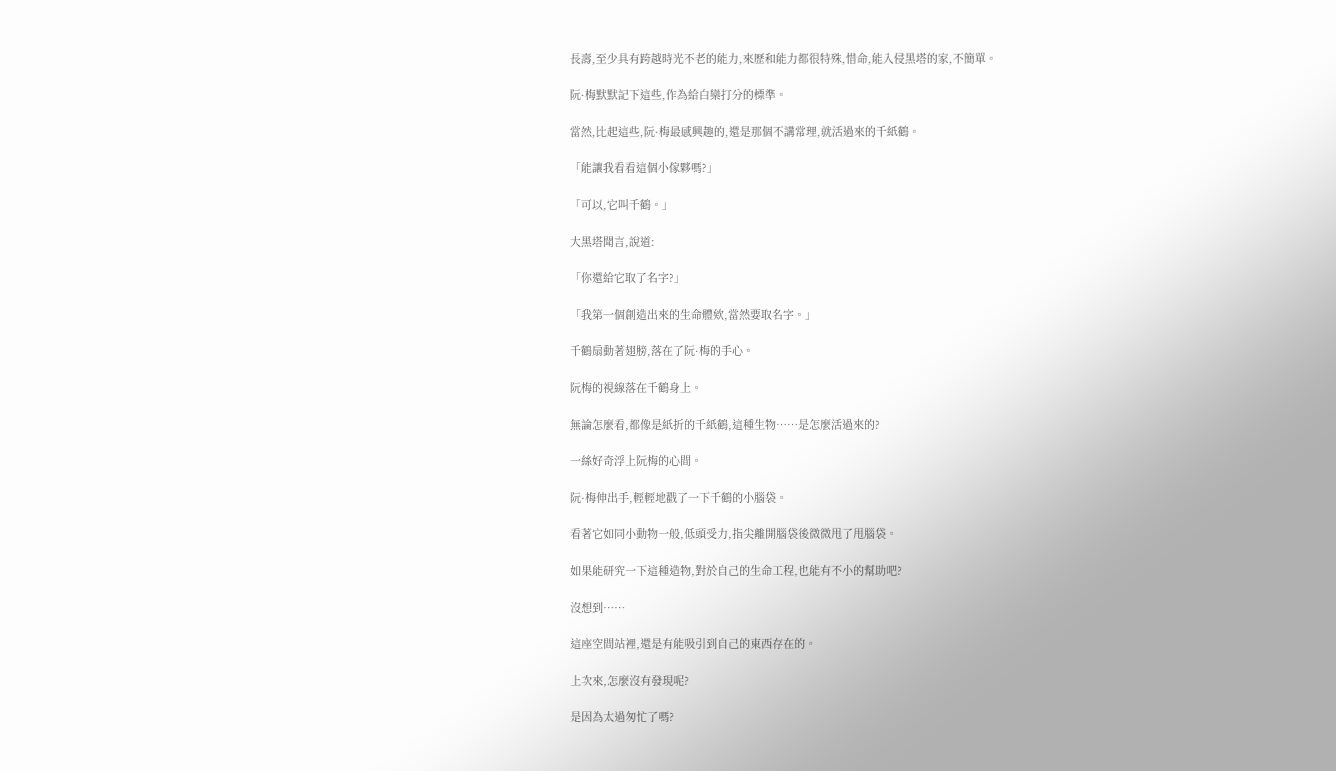長壽,至少具有跨越時光不老的能力,來歷和能力都很特殊,惜命,能入侵黑塔的家,不簡單。

阮·梅默默記下這些,作為給白欒打分的標準。

當然,比起這些,阮·梅最感興趣的,還是那個不講常理,就活過來的千紙鶴。

「能讓我看看這個小傢夥嗎?」

「可以,它叫千鶴。」

大黑塔聞言,說道:

「你還給它取了名字?」

「我第一個創造出來的生命體欸,當然要取名字。」

千鶴扇動著翅膀,落在了阮·梅的手心。

阮梅的視線落在千鶴身上。

無論怎麼看,都像是紙折的千紙鶴,這種生物……是怎麼活過來的?

一絲好奇浮上阮梅的心間。

阮·梅伸出手,輕輕地戳了一下千鶴的小腦袋。

看著它如同小動物一般,低頭受力,指尖離開腦袋後微微甩了甩腦袋。

如果能研究一下這種造物,對於自己的生命工程,也能有不小的幫助吧?

沒想到……

這座空間站裡,還是有能吸引到自己的東西存在的。

上次來,怎麼沒有發現呢?

是因為太過匆忙了嗎?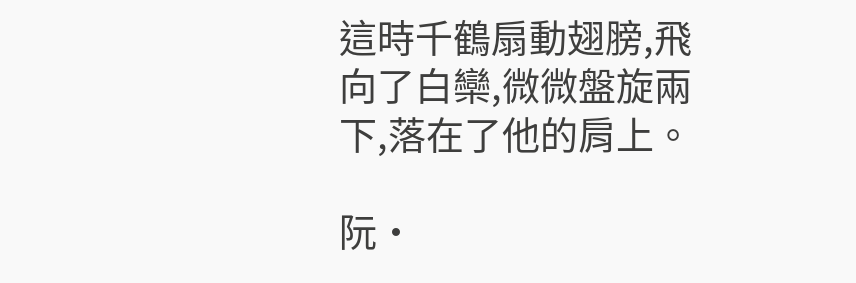這時千鶴扇動翅膀,飛向了白欒,微微盤旋兩下,落在了他的肩上。

阮·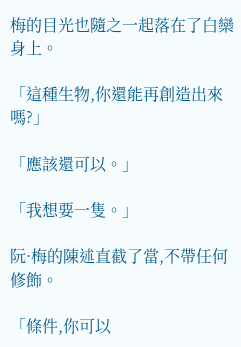梅的目光也隨之一起落在了白欒身上。

「這種生物,你還能再創造出來嗎?」

「應該還可以。」

「我想要一隻。」

阮·梅的陳述直截了當,不帶任何修飾。

「條件,你可以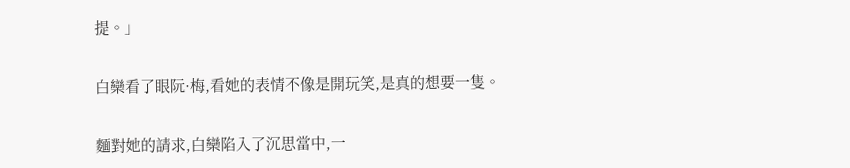提。」

白欒看了眼阮·梅,看她的表情不像是開玩笑,是真的想要一隻。

麵對她的請求,白欒陷入了沉思當中,一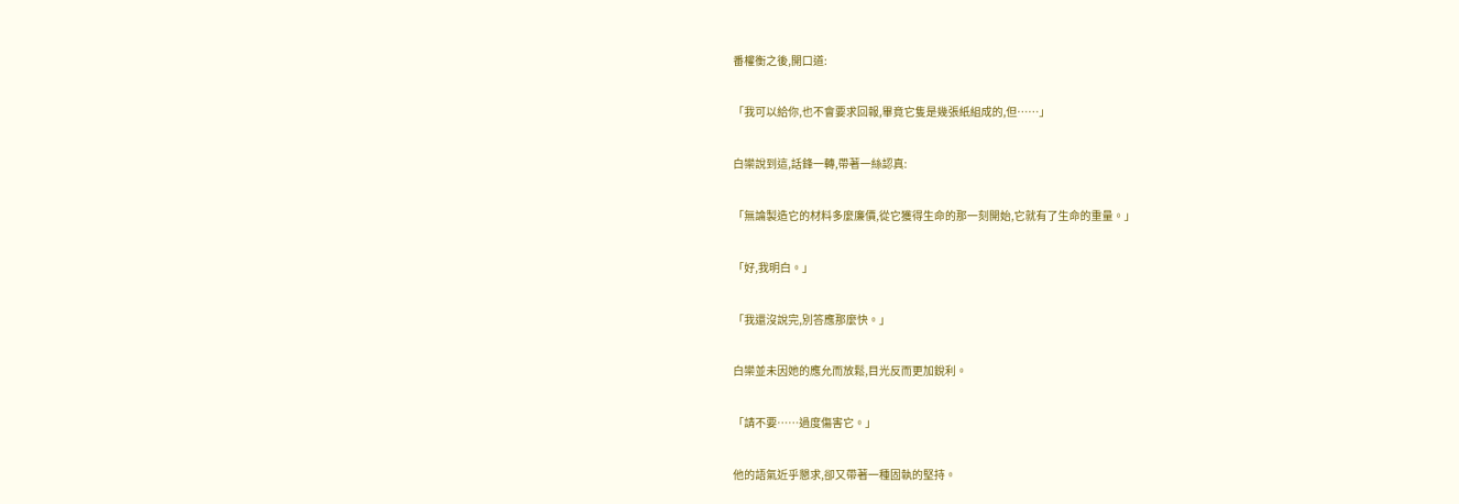番權衡之後,開口道:

「我可以給你,也不會要求回報,畢竟它隻是幾張紙組成的,但……」

白欒說到這,話鋒一轉,帶著一絲認真:

「無論製造它的材料多麼廉價,從它獲得生命的那一刻開始,它就有了生命的重量。」

「好,我明白。」

「我還沒說完,別答應那麼快。」

白欒並未因她的應允而放鬆,目光反而更加銳利。

「請不要……過度傷害它。」

他的語氣近乎懇求,卻又帶著一種固執的堅持。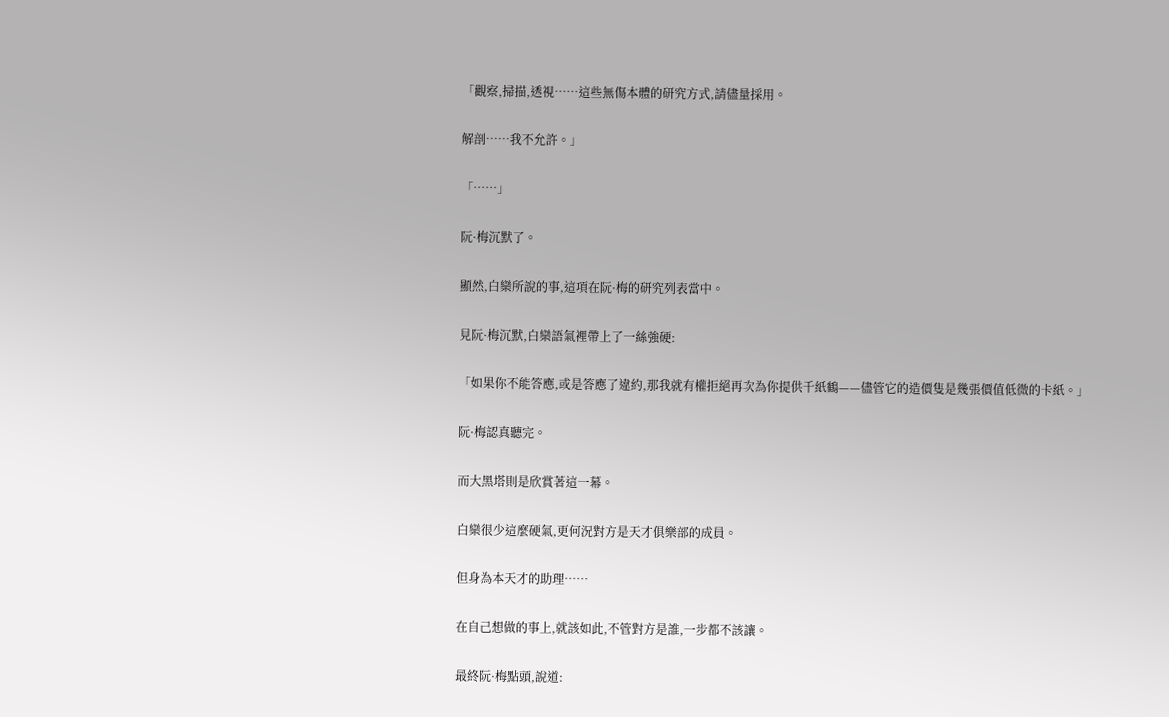「觀察,掃描,透視……這些無傷本體的研究方式,請儘量採用。

解剖……我不允許。」

「……」

阮·梅沉默了。

顯然,白欒所說的事,這項在阮·梅的研究列表當中。

見阮·梅沉默,白欒語氣裡帶上了一絲強硬:

「如果你不能答應,或是答應了違約,那我就有權拒絕再次為你提供千紙鶴——儘管它的造價隻是幾張價值低微的卡紙。」

阮·梅認真聽完。

而大黑塔則是欣賞著這一幕。

白欒很少這麼硬氣,更何況對方是天才俱樂部的成員。

但身為本天才的助理……

在自己想做的事上,就該如此,不管對方是誰,一步都不該讓。

最終阮·梅點頭,說道: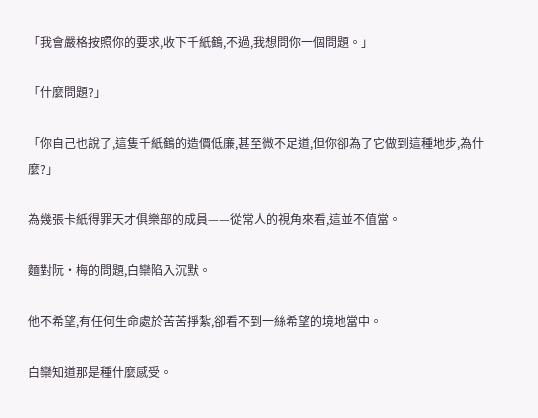「我會嚴格按照你的要求,收下千紙鶴,不過,我想問你一個問題。」

「什麼問題?」

「你自己也說了,這隻千紙鶴的造價低廉,甚至微不足道,但你卻為了它做到這種地步,為什麼?」

為幾張卡紙得罪天才俱樂部的成員——從常人的視角來看,這並不值當。

麵對阮·梅的問題,白欒陷入沉默。

他不希望,有任何生命處於苦苦掙紮,卻看不到一絲希望的境地當中。

白欒知道那是種什麼感受。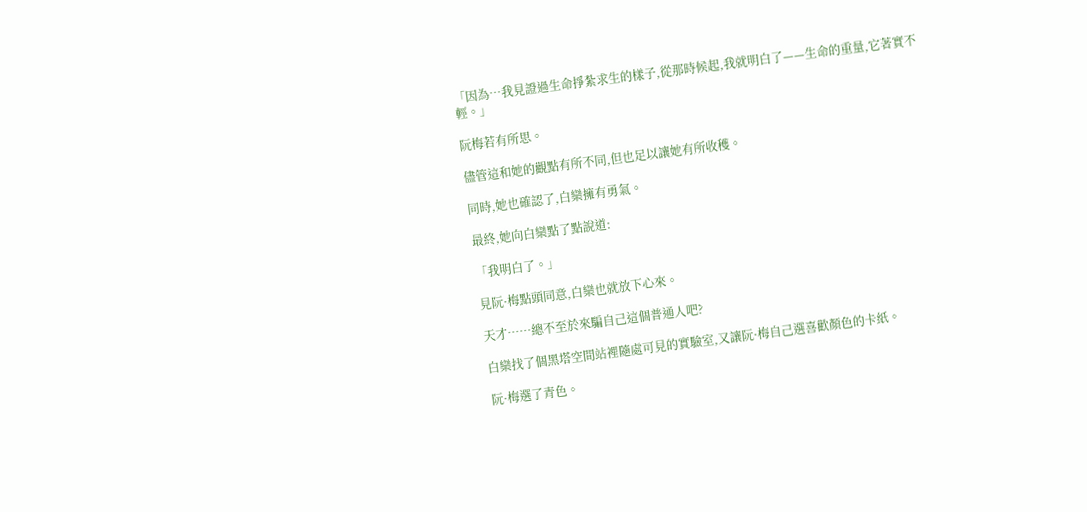「因為…我見證過生命掙紮求生的樣子,從那時候起,我就明白了——生命的重量,它著實不輕。」

阮梅若有所思。

儘管這和她的觀點有所不同,但也足以讓她有所收穫。

同時,她也確認了,白欒擁有勇氣。

最終,她向白欒點了點說道:

「我明白了。」

見阮·梅點頭同意,白欒也就放下心來。

天才……總不至於來騙自己這個普通人吧?

白欒找了個黑塔空間站裡隨處可見的實驗室,又讓阮·梅自己選喜歡顏色的卡紙。

阮·梅選了青色。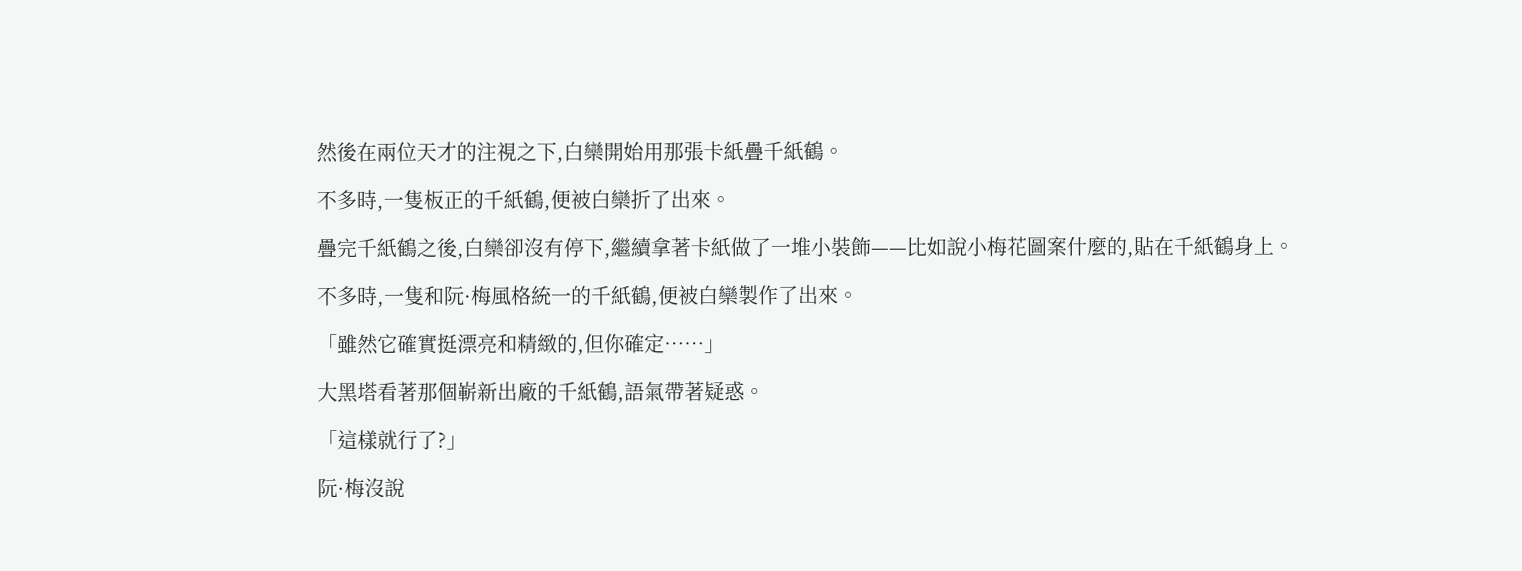然後在兩位天才的注視之下,白欒開始用那張卡紙疊千紙鶴。

不多時,一隻板正的千紙鶴,便被白欒折了出來。

疊完千紙鶴之後,白欒卻沒有停下,繼續拿著卡紙做了一堆小裝飾——比如說小梅花圖案什麼的,貼在千紙鶴身上。

不多時,一隻和阮·梅風格統一的千紙鶴,便被白欒製作了出來。

「雖然它確實挺漂亮和精緻的,但你確定……」

大黑塔看著那個嶄新出廠的千紙鶴,語氣帶著疑惑。

「這樣就行了?」

阮·梅沒說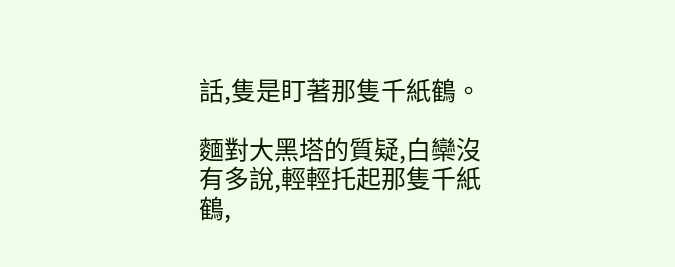話,隻是盯著那隻千紙鶴。

麵對大黑塔的質疑,白欒沒有多說,輕輕托起那隻千紙鶴,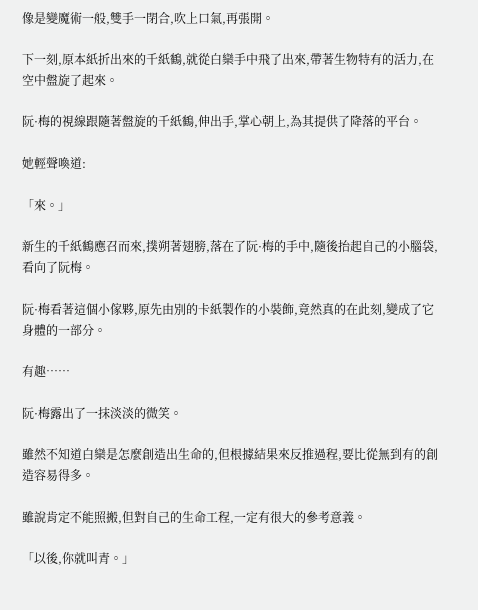像是變魔術一般,雙手一閉合,吹上口氣,再張開。

下一刻,原本紙折出來的千紙鶴,就從白欒手中飛了出來,帶著生物特有的活力,在空中盤旋了起來。

阮·梅的視線跟隨著盤旋的千紙鶴,伸出手,掌心朝上,為其提供了降落的平台。

她輕聲喚道:

「來。」

新生的千紙鶴應召而來,撲朔著翅膀,落在了阮·梅的手中,隨後抬起自己的小腦袋,看向了阮梅。

阮·梅看著這個小傢夥,原先由別的卡紙製作的小裝飾,竟然真的在此刻,變成了它身體的一部分。

有趣……

阮·梅露出了一抹淡淡的微笑。

雖然不知道白欒是怎麼創造出生命的,但根據結果來反推過程,要比從無到有的創造容易得多。

雖說肯定不能照搬,但對自己的生命工程,一定有很大的參考意義。

「以後,你就叫青。」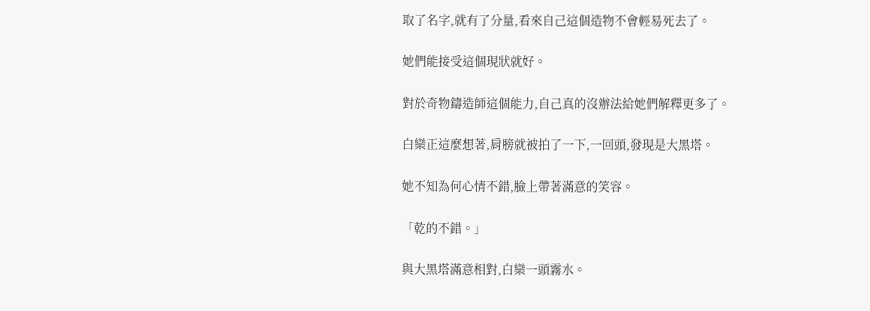取了名字,就有了分量,看來自己這個造物不會輕易死去了。

她們能接受這個現狀就好。

對於奇物鑄造師這個能力,自己真的沒辦法給她們解釋更多了。

白欒正這麼想著,肩膀就被拍了一下,一回頭,發現是大黑塔。

她不知為何心情不錯,臉上帶著滿意的笑容。

「乾的不錯。」

與大黑塔滿意相對,白欒一頭霧水。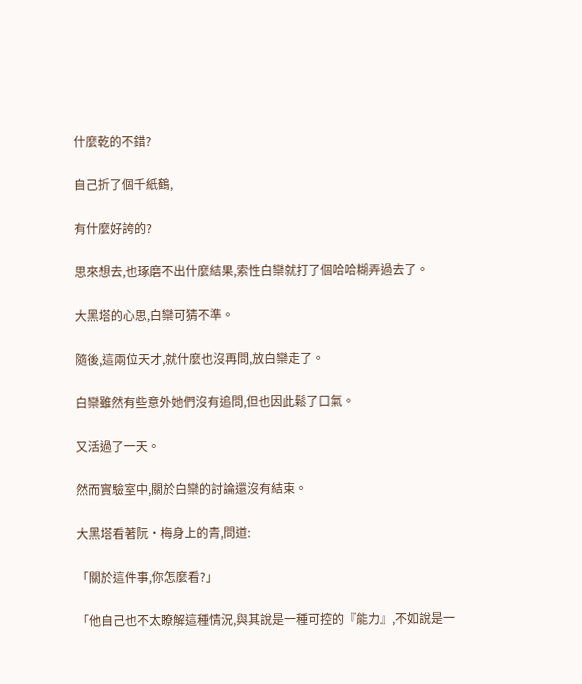什麼乾的不錯?

自己折了個千紙鶴,

有什麼好誇的?

思來想去,也琢磨不出什麼結果,索性白欒就打了個哈哈糊弄過去了。

大黑塔的心思,白欒可猜不準。

隨後,這兩位天才,就什麼也沒再問,放白欒走了。

白欒雖然有些意外她們沒有追問,但也因此鬆了口氣。

又活過了一天。

然而實驗室中,關於白欒的討論還沒有結束。

大黑塔看著阮·梅身上的青,問道:

「關於這件事,你怎麼看?」

「他自己也不太瞭解這種情況,與其說是一種可控的『能力』,不如說是一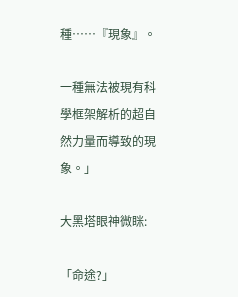種……『現象』。

一種無法被現有科學框架解析的超自然力量而導致的現象。」

大黑塔眼神微眯:

「命途?」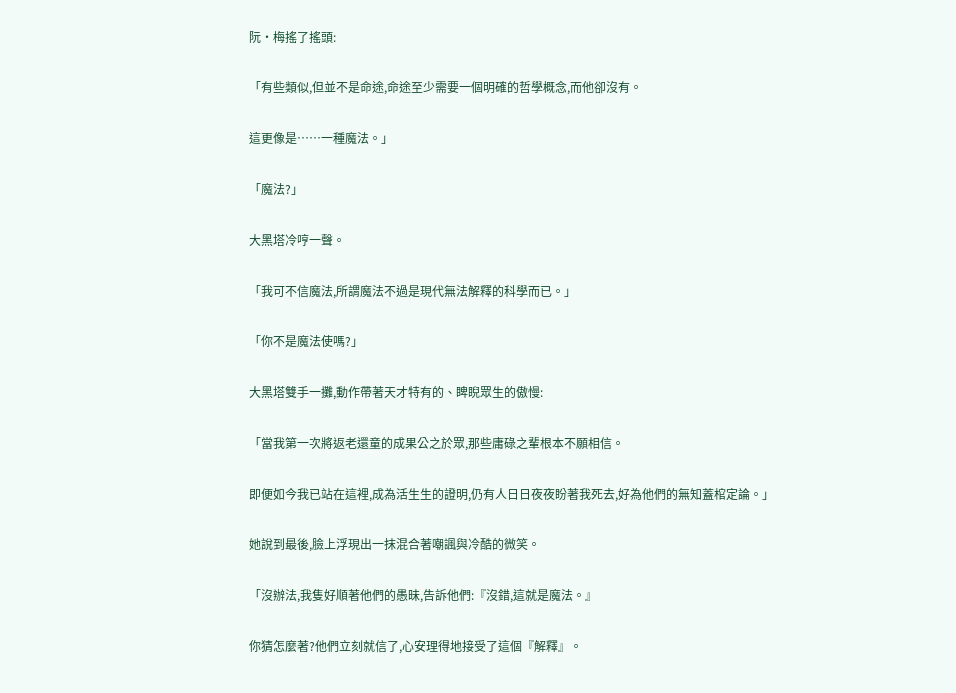阮·梅搖了搖頭:

「有些類似,但並不是命途,命途至少需要一個明確的哲學概念,而他卻沒有。

這更像是……一種魔法。」

「魔法?」

大黑塔冷哼一聲。

「我可不信魔法,所謂魔法不過是現代無法解釋的科學而已。」

「你不是魔法使嗎?」

大黑塔雙手一攤,動作帶著天才特有的、睥睨眾生的傲慢:

「當我第一次將返老還童的成果公之於眾,那些庸碌之輩根本不願相信。

即便如今我已站在這裡,成為活生生的證明,仍有人日日夜夜盼著我死去,好為他們的無知蓋棺定論。」

她說到最後,臉上浮現出一抹混合著嘲諷與冷酷的微笑。

「沒辦法,我隻好順著他們的愚昧,告訴他們:『沒錯,這就是魔法。』

你猜怎麼著?他們立刻就信了,心安理得地接受了這個『解釋』。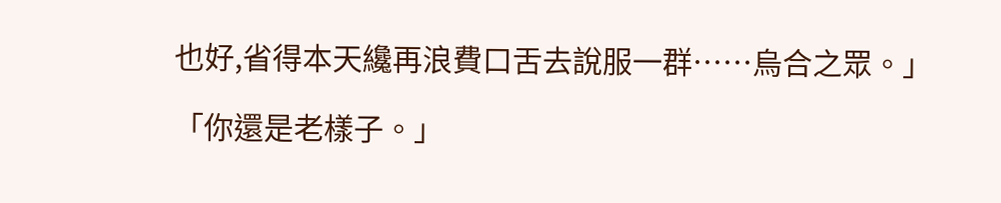也好,省得本天纔再浪費口舌去說服一群……烏合之眾。」

「你還是老樣子。」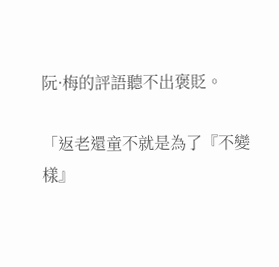阮·梅的評語聽不出褒貶。

「返老還童不就是為了『不變樣』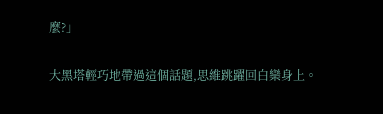麼?」

大黑塔輕巧地帶過這個話題,思維跳躍回白欒身上。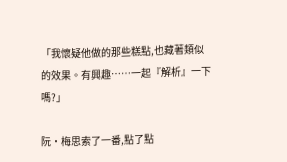「我懷疑他做的那些糕點,也藏著類似的效果。有興趣……一起『解析』一下嗎?」

阮·梅思索了一番,點了點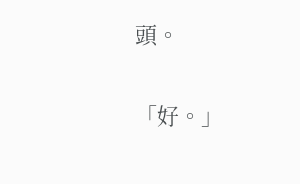頭。

「好。」